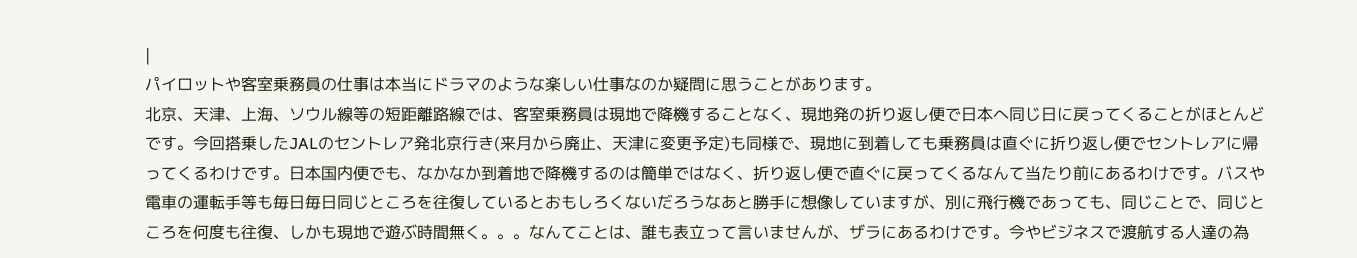|
パイロットや客室乗務員の仕事は本当にドラマのような楽しい仕事なのか疑問に思うことがあります。
北京、天津、上海、ソウル線等の短距離路線では、客室乗務員は現地で降機することなく、現地発の折り返し便で日本へ同じ日に戻ってくることがほとんどです。今回搭乗したJALのセントレア発北京行き(来月から廃止、天津に変更予定)も同様で、現地に到着しても乗務員は直ぐに折り返し便でセントレアに帰ってくるわけです。日本国内便でも、なかなか到着地で降機するのは簡単ではなく、折り返し便で直ぐに戻ってくるなんて当たり前にあるわけです。バスや電車の運転手等も毎日毎日同じところを往復しているとおもしろくないだろうなあと勝手に想像していますが、別に飛行機であっても、同じことで、同じところを何度も往復、しかも現地で遊ぶ時間無く。。。なんてことは、誰も表立って言いませんが、ザラにあるわけです。今やビジネスで渡航する人達の為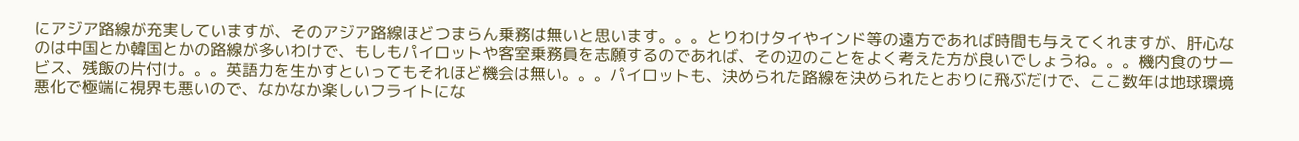にアジア路線が充実していますが、そのアジア路線ほどつまらん乗務は無いと思います。。。とりわけタイやインド等の遠方であれば時間も与えてくれますが、肝心なのは中国とか韓国とかの路線が多いわけで、もしもパイロットや客室乗務員を志願するのであれば、その辺のことをよく考えた方が良いでしょうね。。。機内食のサービス、残飯の片付け。。。英語力を生かすといってもそれほど機会は無い。。。パイロットも、決められた路線を決められたとおりに飛ぶだけで、ここ数年は地球環境悪化で極端に視界も悪いので、なかなか楽しいフライトにな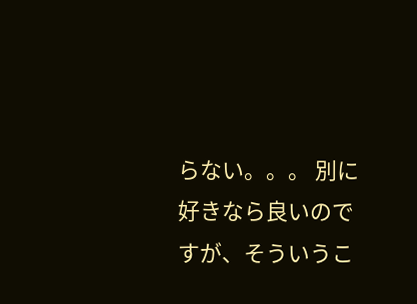らない。。。 別に好きなら良いのですが、そういうこ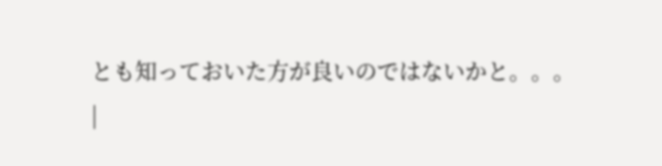とも知っておいた方が良いのではないかと。。。
|